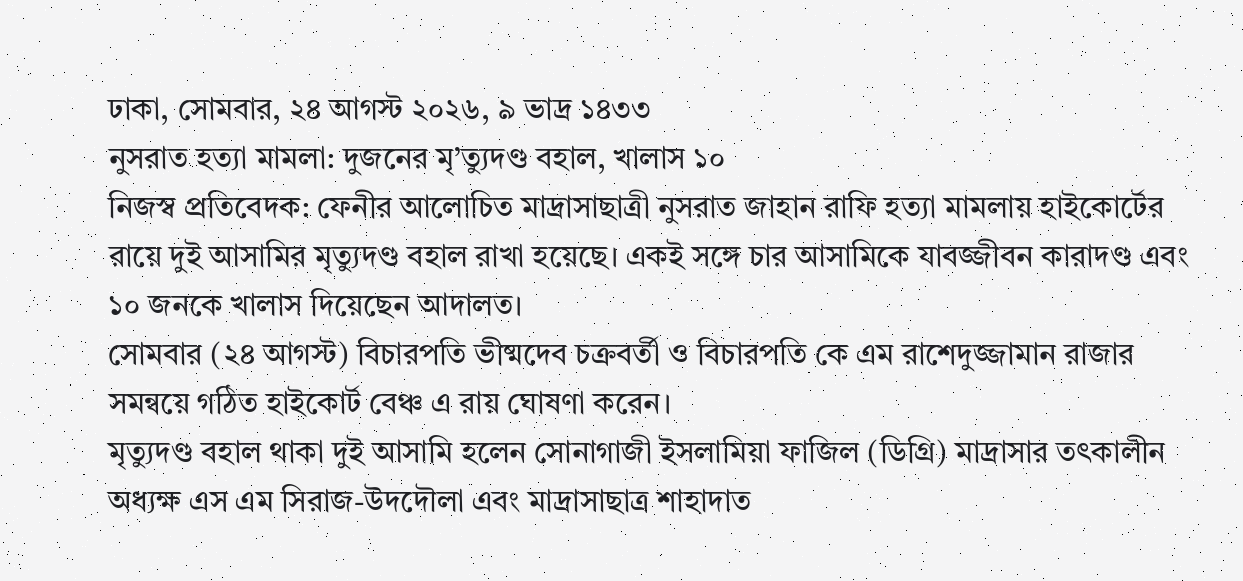ঢাকা, সোমবার, ২৪ আগস্ট ২০২৬, ৯ ভাদ্র ১৪৩৩
নুসরাত হত্যা মামলা: দুজনের মৃ’ত্যুদণ্ড বহাল, খালাস ১০
নিজস্ব প্রতিবেদক: ফেনীর আলোচিত মাদ্রাসাছাত্রী নুসরাত জাহান রাফি হত্যা মামলায় হাইকোর্টের রায়ে দুই আসামির মৃত্যুদণ্ড বহাল রাখা হয়েছে। একই সঙ্গে চার আসামিকে যাবজ্জীবন কারাদণ্ড এবং ১০ জনকে খালাস দিয়েছেন আদালত।
সোমবার (২৪ আগস্ট) বিচারপতি ভীষ্মদেব চক্রবর্তী ও বিচারপতি কে এম রাশেদুজ্জামান রাজার সমন্বয়ে গঠিত হাইকোর্ট বেঞ্চ এ রায় ঘোষণা করেন।
মৃত্যুদণ্ড বহাল থাকা দুই আসামি হলেন সোনাগাজী ইসলামিয়া ফাজিল (ডিগ্রি) মাদ্রাসার তৎকালীন অধ্যক্ষ এস এম সিরাজ-উদদৌলা এবং মাদ্রাসাছাত্র শাহাদাত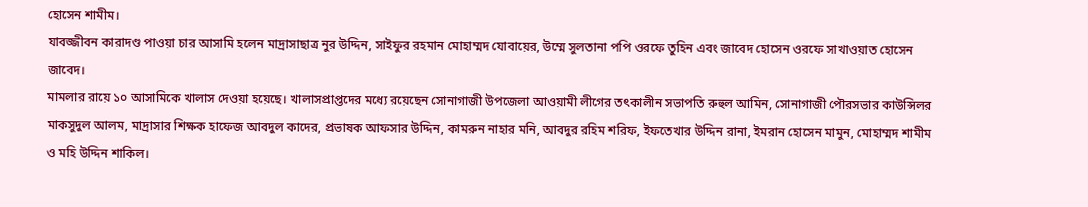হোসেন শামীম।
যাবজ্জীবন কারাদণ্ড পাওয়া চার আসামি হলেন মাদ্রাসাছাত্র নুর উদ্দিন, সাইফুর রহমান মোহাম্মদ যোবায়ের, উম্মে সুলতানা পপি ওরফে তুহিন এবং জাবেদ হোসেন ওরফে সাখাওয়াত হোসেন জাবেদ।
মামলার রায়ে ১০ আসামিকে খালাস দেওয়া হয়েছে। খালাসপ্রাপ্তদের মধ্যে রয়েছেন সোনাগাজী উপজেলা আওয়ামী লীগের তৎকালীন সভাপতি রুহুল আমিন, সোনাগাজী পৌরসভার কাউন্সিলর মাকসুদুল আলম, মাদ্রাসার শিক্ষক হাফেজ আবদুল কাদের, প্রভাষক আফসার উদ্দিন, কামরুন নাহার মনি, আবদুর রহিম শরিফ, ইফতেখার উদ্দিন রানা, ইমরান হোসেন মামুন, মোহাম্মদ শামীম ও মহি উদ্দিন শাকিল।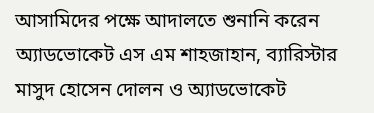আসামিদের পক্ষে আদালতে শুনানি করেন অ্যাডভোকেট এস এম শাহজাহান, ব্যারিস্টার মাসুদ হোসেন দোলন ও অ্যাডভোকেট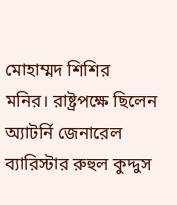মোহাম্মদ শিশির মনির। রাষ্ট্রপক্ষে ছিলেন অ্যাটর্নি জেনারেল ব্যারিস্টার রুহুল কুদ্দুস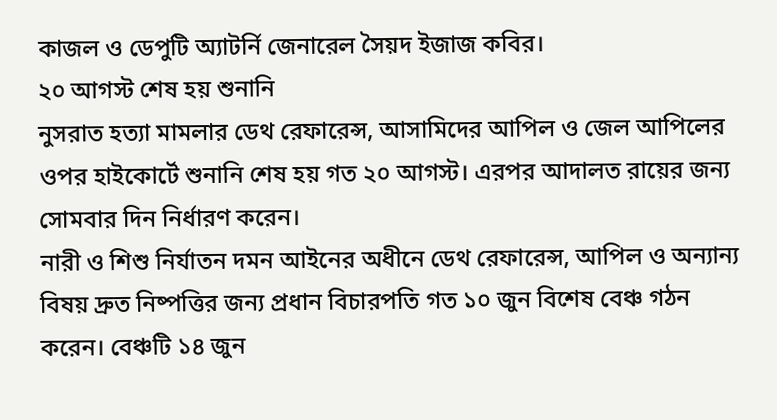কাজল ও ডেপুটি অ্যাটর্নি জেনারেল সৈয়দ ইজাজ কবির।
২০ আগস্ট শেষ হয় শুনানি
নুসরাত হত্যা মামলার ডেথ রেফারেন্স, আসামিদের আপিল ও জেল আপিলের ওপর হাইকোর্টে শুনানি শেষ হয় গত ২০ আগস্ট। এরপর আদালত রায়ের জন্য সোমবার দিন নির্ধারণ করেন।
নারী ও শিশু নির্যাতন দমন আইনের অধীনে ডেথ রেফারেন্স, আপিল ও অন্যান্য বিষয় দ্রুত নিষ্পত্তির জন্য প্রধান বিচারপতি গত ১০ জুন বিশেষ বেঞ্চ গঠন করেন। বেঞ্চটি ১৪ জুন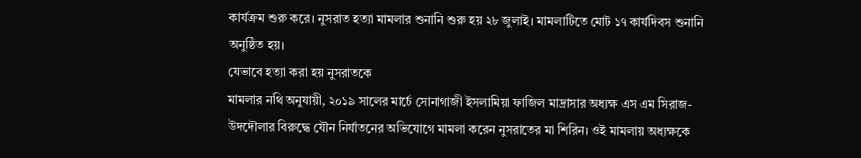কার্যক্রম শুরু করে। নুসরাত হত্যা মামলার শুনানি শুরু হয় ২৮ জুলাই। মামলাটিতে মোট ১৭ কার্যদিবস শুনানি অনুষ্ঠিত হয়।
যেভাবে হত্যা করা হয় নুসরাতকে
মামলার নথি অনুযায়ী, ২০১৯ সালের মার্চে সোনাগাজী ইসলামিয়া ফাজিল মাদ্রাসার অধ্যক্ষ এস এম সিরাজ-উদদৌলার বিরুদ্ধে যৌন নির্যাতনের অভিযোগে মামলা করেন নুসরাতের মা শিরিন। ওই মামলায় অধ্যক্ষকে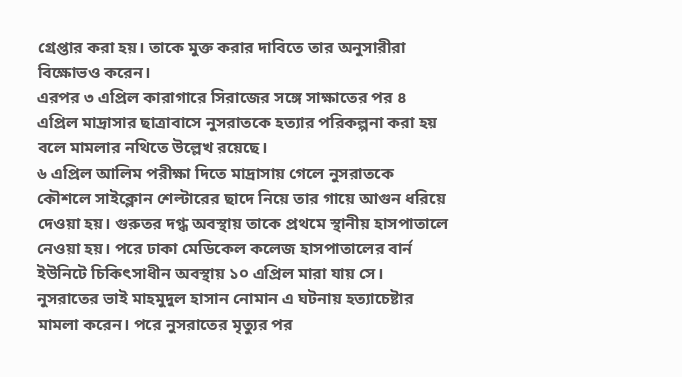গ্রেপ্তার করা হয়। তাকে মুক্ত করার দাবিতে তার অনুসারীরা বিক্ষোভও করেন।
এরপর ৩ এপ্রিল কারাগারে সিরাজের সঙ্গে সাক্ষাতের পর ৪ এপ্রিল মাদ্রাসার ছাত্রাবাসে নুসরাতকে হত্যার পরিকল্পনা করা হয় বলে মামলার নথিতে উল্লেখ রয়েছে।
৬ এপ্রিল আলিম পরীক্ষা দিতে মাদ্রাসায় গেলে নুসরাতকে কৌশলে সাইক্লোন শেল্টারের ছাদে নিয়ে তার গায়ে আগুন ধরিয়ে দেওয়া হয়। গুরুতর দগ্ধ অবস্থায় তাকে প্রথমে স্থানীয় হাসপাতালে নেওয়া হয়। পরে ঢাকা মেডিকেল কলেজ হাসপাতালের বার্ন ইউনিটে চিকিৎসাধীন অবস্থায় ১০ এপ্রিল মারা যায় সে।
নুসরাতের ভাই মাহমুদুল হাসান নোমান এ ঘটনায় হত্যাচেষ্টার মামলা করেন। পরে নুসরাতের মৃত্যুর পর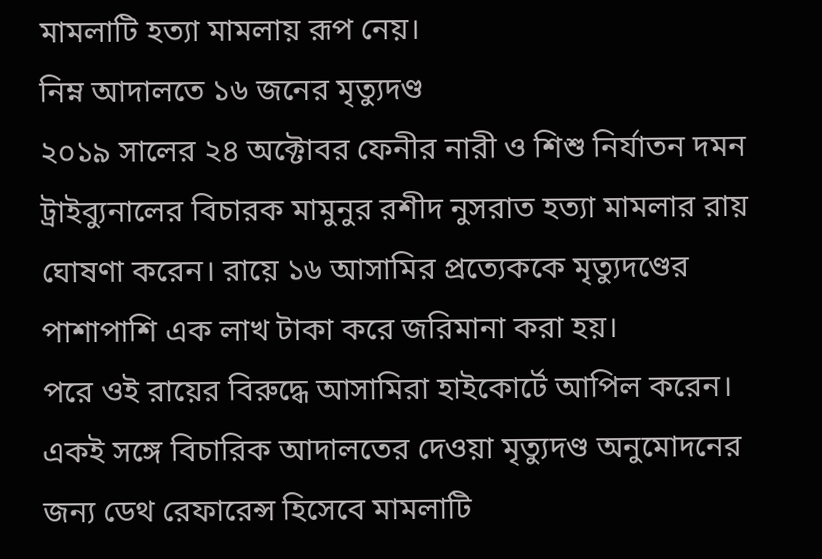মামলাটি হত্যা মামলায় রূপ নেয়।
নিম্ন আদালতে ১৬ জনের মৃত্যুদণ্ড
২০১৯ সালের ২৪ অক্টোবর ফেনীর নারী ও শিশু নির্যাতন দমন ট্রাইব্যুনালের বিচারক মামুনুর রশীদ নুসরাত হত্যা মামলার রায় ঘোষণা করেন। রায়ে ১৬ আসামির প্রত্যেককে মৃত্যুদণ্ডের পাশাপাশি এক লাখ টাকা করে জরিমানা করা হয়।
পরে ওই রায়ের বিরুদ্ধে আসামিরা হাইকোর্টে আপিল করেন। একই সঙ্গে বিচারিক আদালতের দেওয়া মৃত্যুদণ্ড অনুমোদনের জন্য ডেথ রেফারেন্স হিসেবে মামলাটি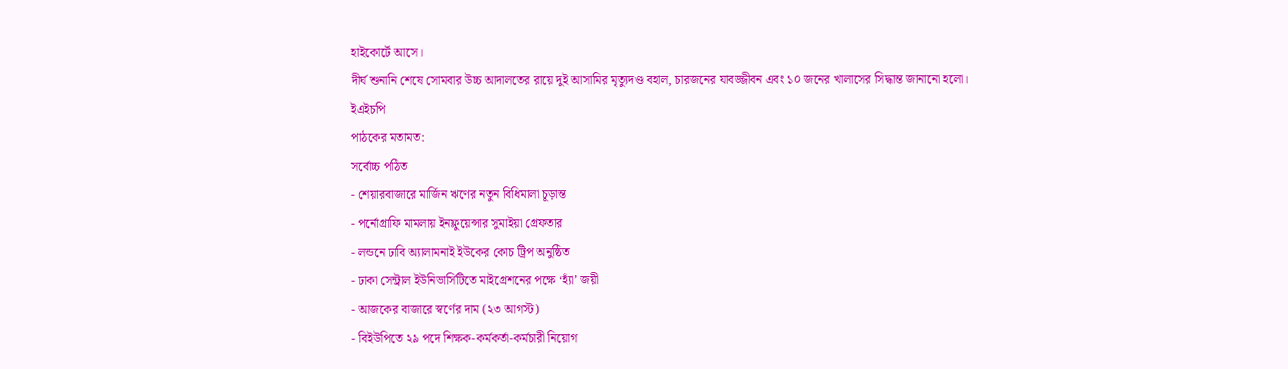হাইকোর্টে আসে।
দীর্ঘ শুনানি শেষে সোমবার উচ্চ আদালতের রায়ে দুই আসামির মৃত্যুদণ্ড বহাল, চারজনের যাবজ্জীবন এবং ১০ জনের খালাসের সিদ্ধান্ত জানানো হলো।
ইএইচপি
পাঠকের মতামত:
সর্বোচ্চ পঠিত
- শেয়ারবাজারে মার্জিন ঋণের নতুন বিধিমালা চূড়ান্ত
- পর্নোগ্রাফি মামলায় ইনফ্লুয়েন্সার সুমাইয়া গ্রেফতার
- লন্ডনে ঢাবি অ্যালামনাই ইউকের কোচ ট্রিপ অনুষ্ঠিত
- ঢাকা সেন্ট্রাল ইউনিভার্সিটিতে মাইগ্রেশনের পক্ষে ‘হ্যাঁ’ জয়ী
- আজকের বাজারে স্বর্ণের দাম (২৩ আগস্ট)
- বিইউপিতে ২৯ পদে শিক্ষক-কর্মকর্তা-কর্মচারী নিয়োগ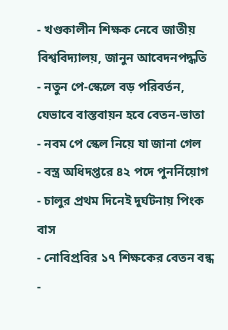- খণ্ডকালীন শিক্ষক নেবে জাতীয় বিশ্ববিদ্যালয়, জানুন আবেদনপদ্ধতি
- নতুন পে-স্কেলে বড় পরিবর্তন, যেভাবে বাস্তবায়ন হবে বেতন-ভাতা
- নবম পে স্কেল নিয়ে যা জানা গেল
- বস্ত্র অধিদপ্তরে ৪২ পদে পুনর্নিয়োগ
- চালুর প্রথম দিনেই দুর্ঘটনায় পিংক বাস
- নোবিপ্রবির ১৭ শিক্ষকের বেতন বন্ধ
-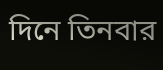দিনে তিনবার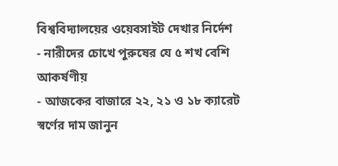বিশ্ববিদ্যালয়ের ওয়েবসাইট দেখার নির্দেশ
- নারীদের চোখে পুরুষের যে ৫ শখ বেশি আকর্ষণীয়
- আজকের বাজারে ২২, ২১ ও ১৮ ক্যারেট স্বর্ণের দাম জানুন